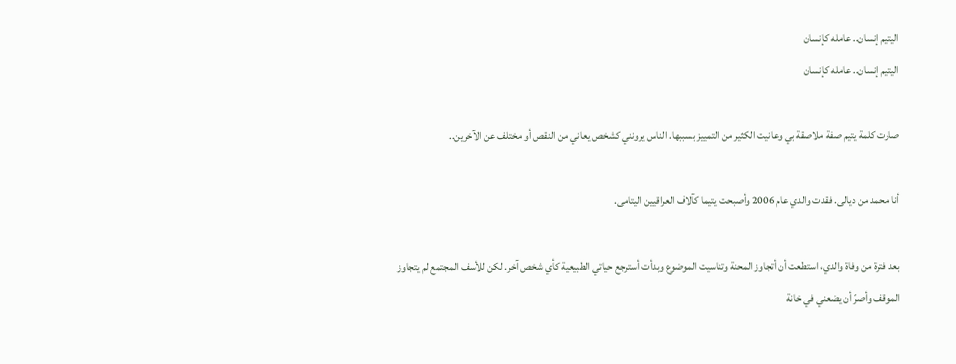اليتيم إنسان.. عامله كإنسان
اليتيم إنسان.. عامله كإنسان

صارت كلمة يتيم صفة ملاصقة بي وعانيت الكثير من التمييز بسببها. الناس يرونني كشخص يعاني من النقص أو مختلف عن الآخرين..

أنا محمد من ديالى. فقدت والدي عام 2006 وأصبحت يتيما كآلاف العراقيين اليتامى.

بعد فترة من وفاة والدي، استطعت أن أتجاوز المحنة وتناسيت الموضوع وبدأت أسترجع حياتي الطبيعية كأي شخص آخر. لكن للأسف المجتمع لم يتجاوز الموقف وأصرّ أن يضعني في خانة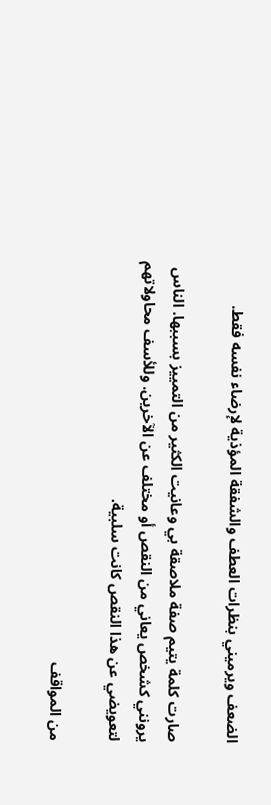الضعف ويرميني بنظرات العطف والشفقة المؤذية لإرضاء نفسه فقط.

صارت كلمة يتيم صفة ملاصقة بي وعانيت الكثير من التمييز بسببها. الناس يرونني كشخص يعاني من النقص أو مختلف عن الآخرين. وللأسف محاولاتهم لتعويضي عن هذا النقص كانت سلبية.

من المواقف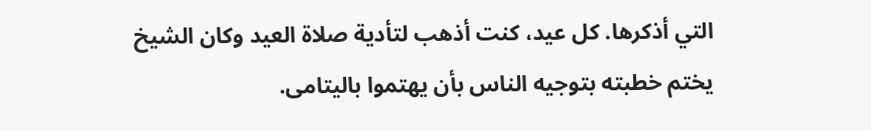التي أذكرها. كل عيد، كنت أذهب لتأدية صلاة العيد وكان الشيخ يختم خطبته بتوجيه الناس بأن يهتموا باليتامى.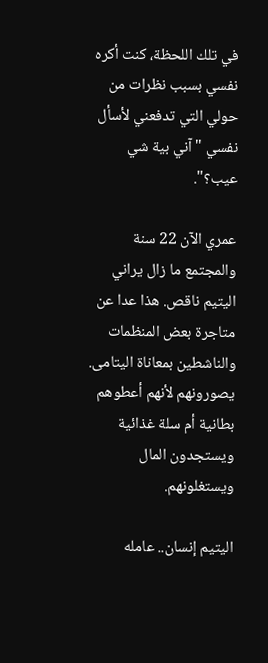في تلك اللحظة، كنت أكره نفسي بسبب نظرات من حولي التي تدفعني لأسأل نفسي "آني بية شي عيب؟".

عمري الآن 22 سنة والمجتمع ما زال يراني اليتيم ناقص. هذا عدا عن متاجرة بعض المنظمات والناشطين بمعاناة اليتامى. يصورونهم لأنهم أعطوهم بطانية أم سلة غذائية ويستجدون المال ويستغلونهم.

اليتيم إنسان.. عامله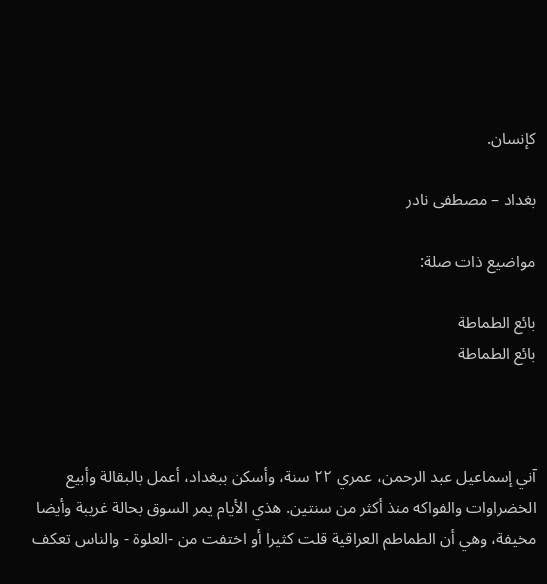كإنسان.

بغداد – مصطفى نادر

مواضيع ذات صلة:

بائع الطماطة
بائع الطماطة



آني إسماعيل عبد الرحمن، عمري ٢٢ سنة، وأسكن ببغداد، أعمل بالبقالة وأبيع الخضراوات والفواكه منذ أكثر من سنتين. هذي الأيام يمر السوق بحالة غريبة وأيضا مخيفة، وهي أن الطماطم العراقية قلت كثيرا أو اختفت من -العلوة - والناس تعكف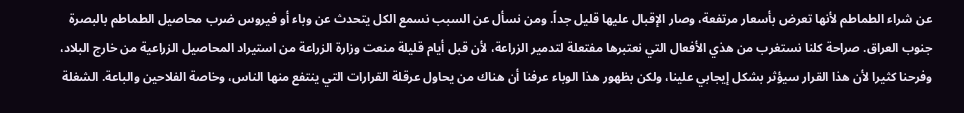عن شراء الطماطم لأنها تعرض بأسعار مرتفعة، وصار الإقبال عليها قليل جداً. ومن نسأل عن السبب نسمع الكل يتحدث عن وباء أو فيروس ضرب محاصيل الطماطم بالبصرة جنوب العراق. صراحة كلنا نستغرب من هذي الأفعال التي نعتبرها مفتعلة لتدمير الزراعة، لأن قبل أيام قليلة منعت وزارة الزراعة من استيراد المحاصيل الزراعية من خارج البلاد، وفرحنا كثيرا لأن هذا القرار سيؤثر بشكل إيجابي علينا، ولكن بظهور هذا الوباء عرفنا أن هناك من يحاول عرقلة القرارات التي ينتفع منها الناس، وخاصة الفلاحين والباعة. الشغلة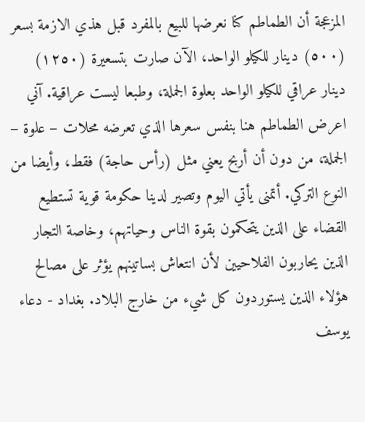المزعجة أن الطماطم كنا نعرضها للبيع بالمفرد قبل هذي الازمة بسعر (٥٠٠) دينار للكيلو الواحد، الآن صارت بتسعيرة (١٢٥٠) دينار عراقي للكيلو الواحد بعلوة الجملة، وطبعا ليست عراقية. آني اعرض الطماطم هنا بنفس سعرها الذي تعرضه محلات – علوة – الجملة، من دون أن أربح يعني مثل (رأس حاجة) فقط، وأيضا من النوع التركي. أتمنى يأتي اليوم وتصير لدينا حكومة قوية تستطيع القضاء على الذين يتحكمون بقوة الناس وحياتهم، وخاصة التجار الذين يحاربون الفلاحيين لأن انتعاش بساتينهم يؤثر على مصالح هؤلاء الذين يستوردون كل شيء من خارج البلاد. بغداد - دعاء يوسف